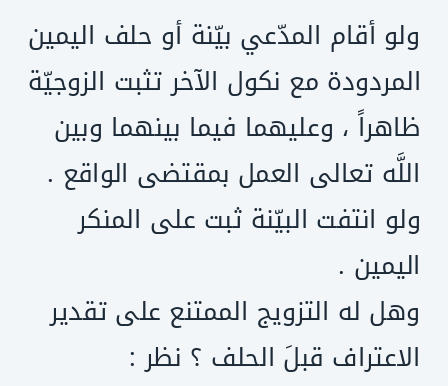ولو أقام المدّعي بيّنة أو حلف اليمين المردودة مع نكول الآخر تثبت الزوجيّة ظاهراً ، وعليهما فيما بينهما وبين اللَّه تعالى العمل بمقتضى الواقع . ولو انتفت البيّنة ثبت على المنكر اليمين .
وهل له التزويج الممتنع على تقدير الاعتراف قبلَ الحلف ؟ نظر :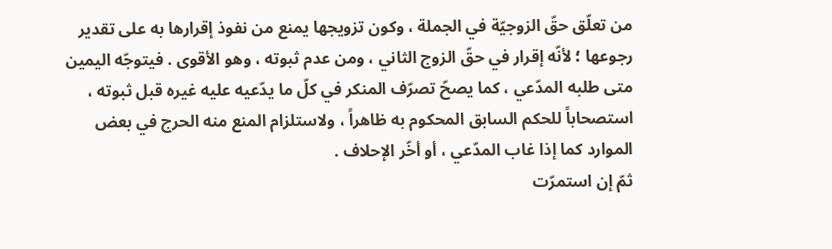من تعلّق حقّ الزوجيّة في الجملة ، وكون تزويجها يمنع من نفوذ إقرارها به على تقدير رجوعها ؛ لأنّه إقرار في حقّ الزوج الثاني ، ومن عدم ثبوته ، وهو الأقوى . فيتوجّه اليمين متى طلبه المدّعي ، كما يصحّ تصرّف المنكر في كلّ ما يدّعيه عليه غيره قبل ثبوته ، استصحاباً للحكم السابق المحكوم به ظاهراً ، ولاستلزام المنع منه الحرج في بعض الموارد كما إذا غاب المدّعي ، أو أخّر الإحلاف .
ثمّ إن استمرّت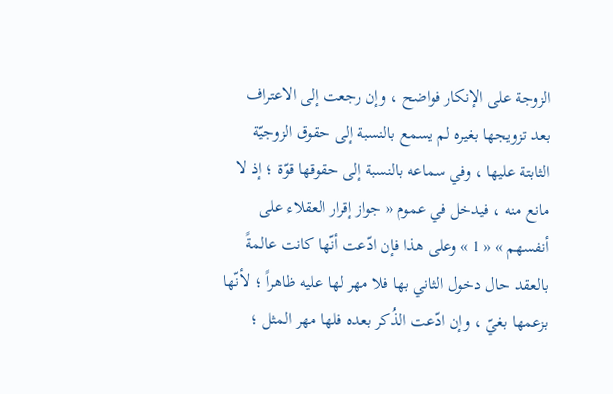الزوجة على الإنكار فواضح ، وإن رجعت إلى الاعتراف بعد تزويجها بغيره لم يسمع بالنسبة إلى حقوق الزوجيّة الثابتة عليها ، وفي سماعه بالنسبة إلى حقوقها قوّة ؛ إذ لا مانع منه ، فيدخل في عموم « جواز إقرار العقلاء على أنفسهم » « 1 » وعلى هذا فإن ادّعت أنّها كانت عالمةً بالعقد حال دخول الثاني بها فلا مهر لها عليه ظاهراً ؛ لأنّها بزعمها بغيّ ، وإن ادّعت الذُكر بعده فلها مهر المثل ؛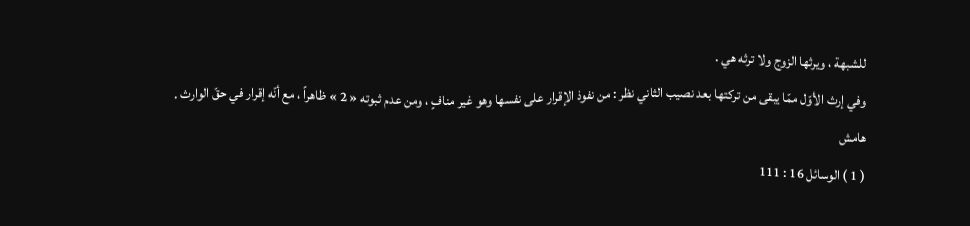للشبهة ، ويرثها الزوج ولا ترثه هي .
وفي إرث الأوّل ممّا يبقى من تركتها بعد نصيب الثاني نظر : من نفوذ الإقرار على نفسها وهو غير منافٍ ، ومن عدم ثبوته « 2 » ظاهراً ، مع أنّه إقرار في حقّ الوارث .
هامش
( 1 ) الوسائل 16 : 111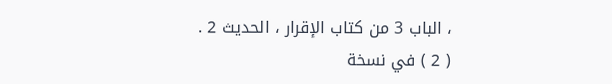، الباب 3 من كتاب الإقرار ، الحديث 2 .
( 2 ) في نسخة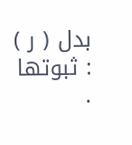بدل ( ر ) : ثبوتها .